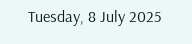Tuesday, 8 July 2025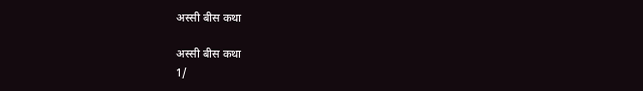अस्सी बीस कथा

अस्सी बीस कथा
1/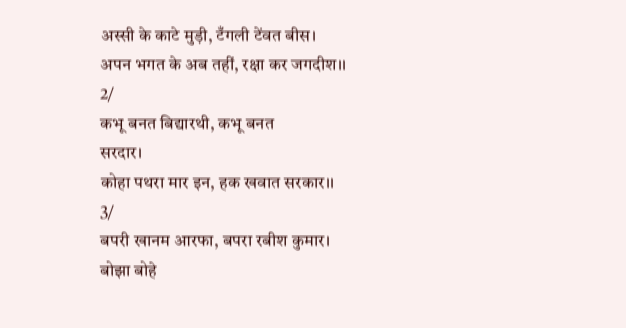अस्सी के काटे मुड़ी, टँगली टेंवत बीस।
अपन भगत के अब तहीं, रक्षा कर जगदीश।।
2/
कभू बनत बिद्यारथी, कभू बनत
सरदार।
कोहा पथरा मार इन, हक खवात सरकार।।
3/
बपरी खानम आरफा, बपरा रबीश कुमार।
बोझा बोहे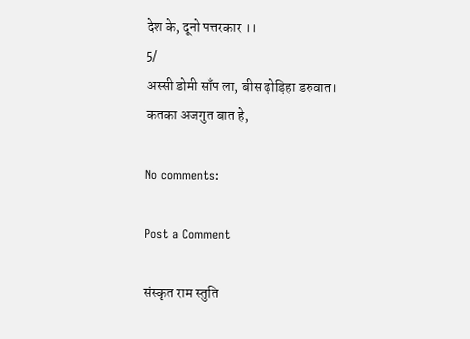देश के, दूनो पत्तरकार ।।
5/
अस्सी डोमी साँप ला, बीस ढ़ोड़िहा डरुवात।
कतका अजगुत बात हे,

No comments:

Post a Comment

संस्कृत राम स्तुति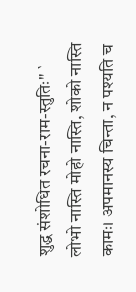शुद्ध संशोधित रचना-राम-स्तुतिः" ` लोभो नास्ति मोहो नास्ति, शोको नास्ति कामः। अपमानस्य चिन्ता, न पश्यति च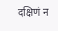दक्षिणं न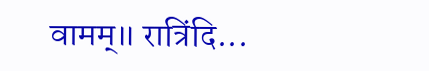वामम्॥ रात्रिंदि...